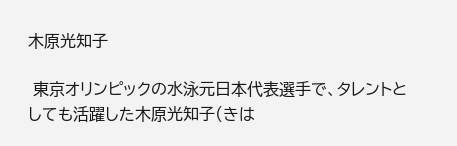木原光知子

 東京オリンピックの水泳元日本代表選手で、タレントとしても活躍した木原光知子(きは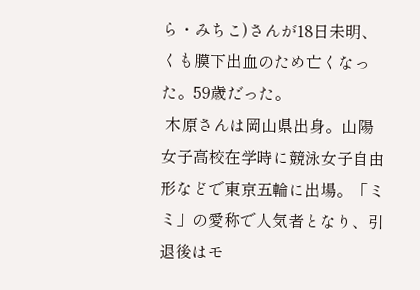ら・みちこ)さんが18日未明、くも膜下出血のため亡くなった。59歳だった。
 木原さんは岡山県出身。山陽女子高校在学時に競泳女子自由形などで東京五輪に出場。「ミミ」の愛称で人気者となり、引退後はモ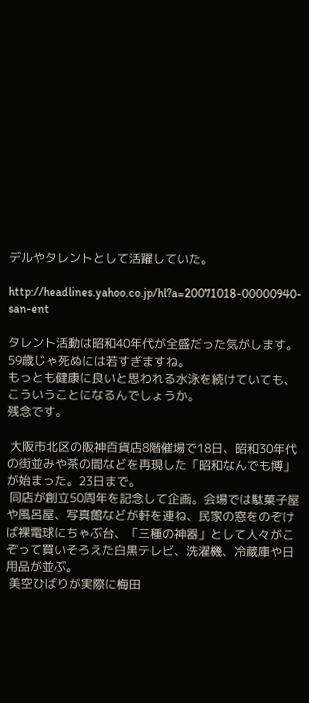デルやタレントとして活躍していた。

http://headlines.yahoo.co.jp/hl?a=20071018-00000940-san-ent

タレント活動は昭和40年代が全盛だった気がします。
59歳じゃ死ぬには若すぎますね。
もっとも健康に良いと思われる水泳を続けていても、こういうことになるんでしょうか。
残念です。

 大阪市北区の阪神百貨店8階催場で18日、昭和30年代の街並みや茶の間などを再現した「昭和なんでも博」が始まった。23日まで。
 同店が創立50周年を記念して企画。会場では駄菓子屋や風呂屋、写真館などが軒を連ね、民家の窓をのぞけば裸電球にちゃぶ台、「三種の神器」として人々がこぞって買いそろえた白黒テレビ、洗濯機、冷蔵庫や日用品が並ぶ。
 美空ひばりが実際に梅田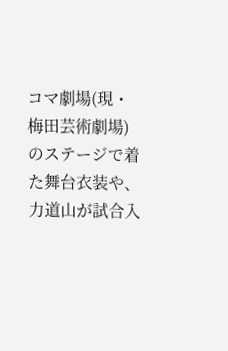コマ劇場(現・梅田芸術劇場)のステージで着た舞台衣装や、力道山が試合入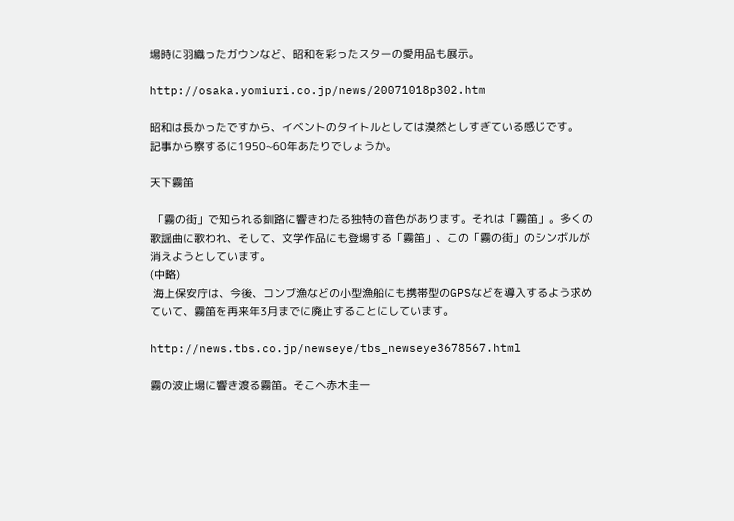場時に羽織ったガウンなど、昭和を彩ったスターの愛用品も展示。

http://osaka.yomiuri.co.jp/news/20071018p302.htm

昭和は長かったですから、イベントのタイトルとしては漠然としすぎている感じです。
記事から察するに1950~60年あたりでしょうか。

天下霧笛

 「霧の街」で知られる釧路に響きわたる独特の音色があります。それは「霧笛」。多くの歌謡曲に歌われ、そして、文学作品にも登場する「霧笛」、この「霧の街」のシンボルが消えようとしています。
(中略)
 海上保安庁は、今後、コンブ漁などの小型漁船にも携帯型のGPSなどを導入するよう求めていて、霧笛を再来年3月までに廃止することにしています。

http://news.tbs.co.jp/newseye/tbs_newseye3678567.html

霧の波止場に響き渡る霧笛。そこへ赤木圭一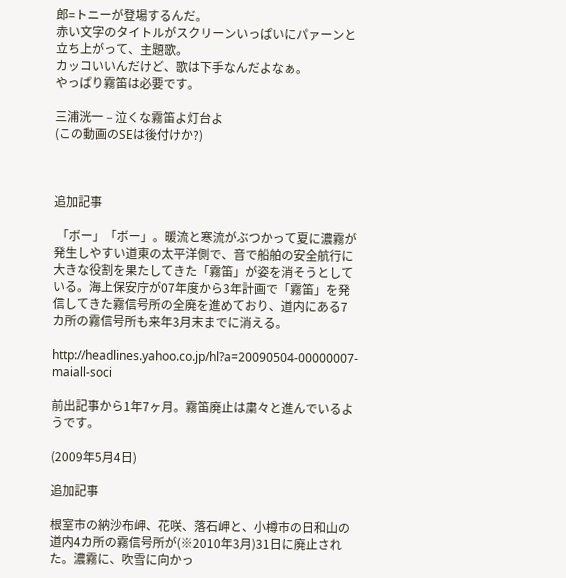郎=トニーが登場するんだ。
赤い文字のタイトルがスクリーンいっぱいにパァーンと立ち上がって、主題歌。
カッコいいんだけど、歌は下手なんだよなぁ。
やっぱり霧笛は必要です。

三浦洸一 – 泣くな霧笛よ灯台よ
(この動画のSEは後付けか?)



追加記事

 「ボー」「ボー」。暖流と寒流がぶつかって夏に濃霧が発生しやすい道東の太平洋側で、音で船舶の安全航行に大きな役割を果たしてきた「霧笛」が姿を消そうとしている。海上保安庁が07年度から3年計画で「霧笛」を発信してきた霧信号所の全廃を進めており、道内にある7カ所の霧信号所も来年3月末までに消える。

http://headlines.yahoo.co.jp/hl?a=20090504-00000007-maiall-soci

前出記事から1年7ヶ月。霧笛廃止は粛々と進んでいるようです。

(2009年5月4日)

追加記事

根室市の納沙布岬、花咲、落石岬と、小樽市の日和山の道内4カ所の霧信号所が(※2010年3月)31日に廃止された。濃霧に、吹雪に向かっ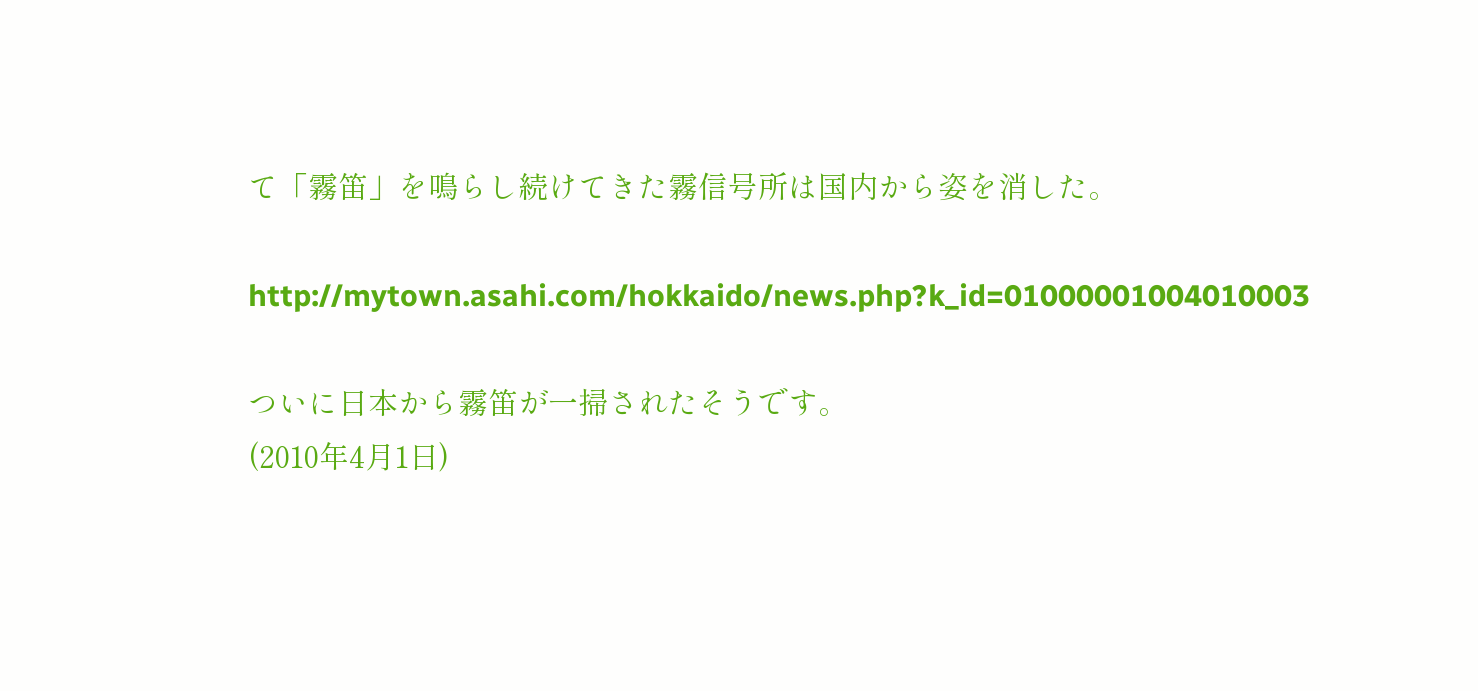て「霧笛」を鳴らし続けてきた霧信号所は国内から姿を消した。

http://mytown.asahi.com/hokkaido/news.php?k_id=01000001004010003

ついに日本から霧笛が一掃されたそうです。
(2010年4月1日)